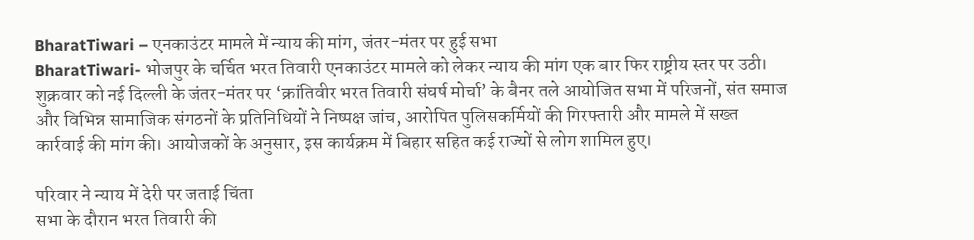BharatTiwari – एनकाउंटर मामले में न्याय की मांग, जंतर-मंतर पर हुई सभा
BharatTiwari- भोजपुर के चर्चित भरत तिवारी एनकाउंटर मामले को लेकर न्याय की मांग एक बार फिर राष्ट्रीय स्तर पर उठी। शुक्रवार को नई दिल्ली के जंतर-मंतर पर ‘क्रांतिवीर भरत तिवारी संघर्ष मोर्चा’ के बैनर तले आयोजित सभा में परिजनों, संत समाज और विभिन्न सामाजिक संगठनों के प्रतिनिधियों ने निष्पक्ष जांच, आरोपित पुलिसकर्मियों की गिरफ्तारी और मामले में सख्त कार्रवाई की मांग की। आयोजकों के अनुसार, इस कार्यक्रम में बिहार सहित कई राज्यों से लोग शामिल हुए।

परिवार ने न्याय में देरी पर जताई चिंता
सभा के दौरान भरत तिवारी की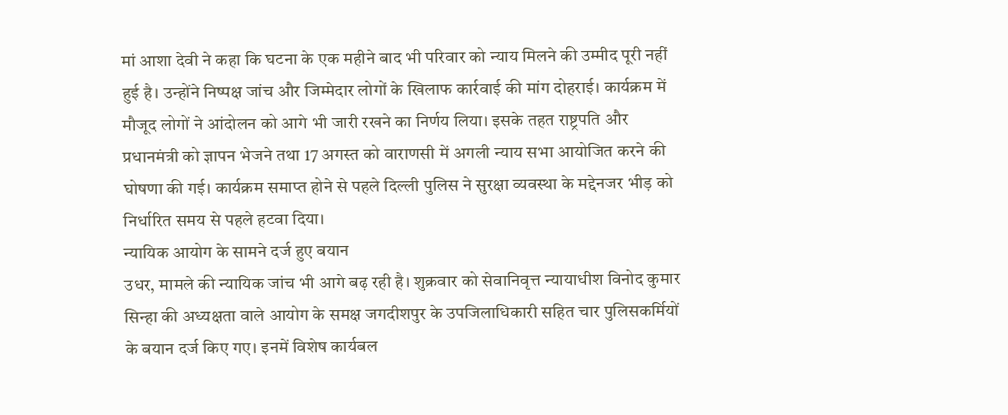मां आशा देवी ने कहा कि घटना के एक महीने बाद भी परिवार को न्याय मिलने की उम्मीद पूरी नहीं हुई है। उन्होंने निष्पक्ष जांच और जिम्मेदार लोगों के खिलाफ कार्रवाई की मांग दोहराई। कार्यक्रम में मौजूद लोगों ने आंदोलन को आगे भी जारी रखने का निर्णय लिया। इसके तहत राष्ट्रपति और प्रधानमंत्री को ज्ञापन भेजने तथा 17 अगस्त को वाराणसी में अगली न्याय सभा आयोजित करने की घोषणा की गई। कार्यक्रम समाप्त होने से पहले दिल्ली पुलिस ने सुरक्षा व्यवस्था के मद्देनजर भीड़ को निर्धारित समय से पहले हटवा दिया।
न्यायिक आयोग के सामने दर्ज हुए बयान
उधर, मामले की न्यायिक जांच भी आगे बढ़ रही है। शुक्रवार को सेवानिवृत्त न्यायाधीश विनोद कुमार सिन्हा की अध्यक्षता वाले आयोग के समक्ष जगदीशपुर के उपजिलाधिकारी सहित चार पुलिसकर्मियों के बयान दर्ज किए गए। इनमें विशेष कार्यबल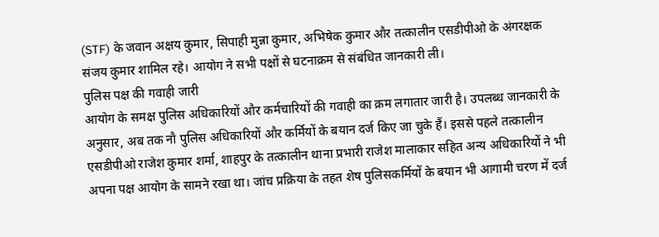(STF) के जवान अक्षय कुमार, सिपाही मुन्ना कुमार, अभिषेक कुमार और तत्कालीन एसडीपीओ के अंगरक्षक संजय कुमार शामिल रहे। आयोग ने सभी पक्षों से घटनाक्रम से संबंधित जानकारी ली।
पुलिस पक्ष की गवाही जारी
आयोग के समक्ष पुलिस अधिकारियों और कर्मचारियों की गवाही का क्रम लगातार जारी है। उपलब्ध जानकारी के अनुसार, अब तक नौ पुलिस अधिकारियों और कर्मियों के बयान दर्ज किए जा चुके हैं। इससे पहले तत्कालीन एसडीपीओ राजेश कुमार शर्मा, शाहपुर के तत्कालीन थाना प्रभारी राजेश मालाकार सहित अन्य अधिकारियों ने भी अपना पक्ष आयोग के सामने रखा था। जांच प्रक्रिया के तहत शेष पुलिसकर्मियों के बयान भी आगामी चरण में दर्ज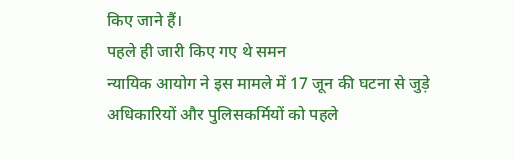किए जाने हैं।
पहले ही जारी किए गए थे समन
न्यायिक आयोग ने इस मामले में 17 जून की घटना से जुड़े अधिकारियों और पुलिसकर्मियों को पहले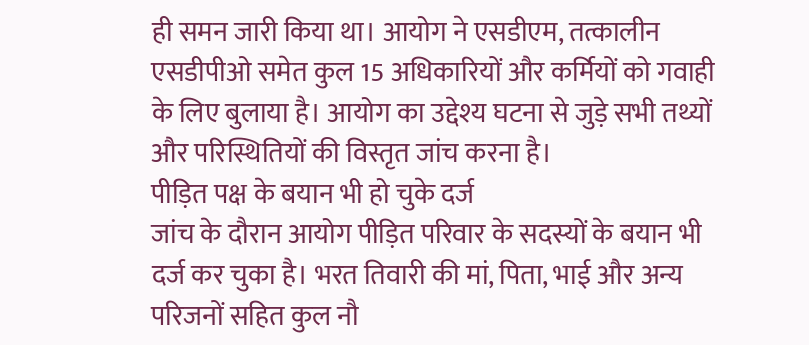ही समन जारी किया था। आयोग ने एसडीएम, तत्कालीन एसडीपीओ समेत कुल 15 अधिकारियों और कर्मियों को गवाही के लिए बुलाया है। आयोग का उद्देश्य घटना से जुड़े सभी तथ्यों और परिस्थितियों की विस्तृत जांच करना है।
पीड़ित पक्ष के बयान भी हो चुके दर्ज
जांच के दौरान आयोग पीड़ित परिवार के सदस्यों के बयान भी दर्ज कर चुका है। भरत तिवारी की मां, पिता, भाई और अन्य परिजनों सहित कुल नौ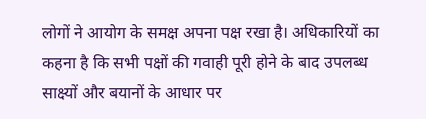लोगों ने आयोग के समक्ष अपना पक्ष रखा है। अधिकारियों का कहना है कि सभी पक्षों की गवाही पूरी होने के बाद उपलब्ध साक्ष्यों और बयानों के आधार पर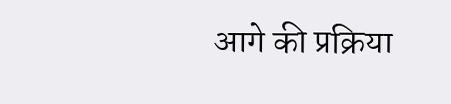आगे की प्रक्रिया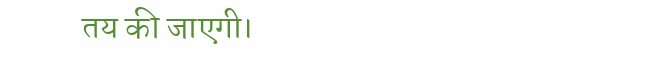तय की जाएगी।